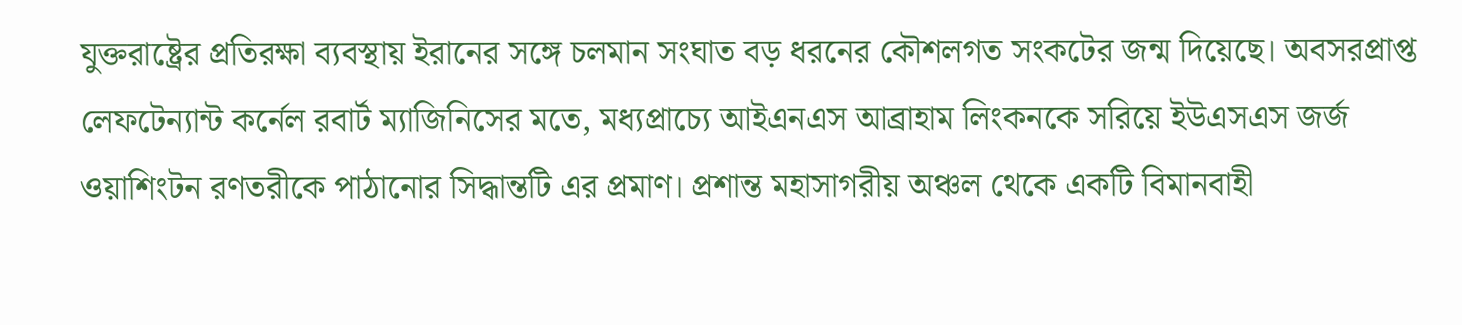যুক্তরাষ্ট্রের প্রতিরক্ষা ব্যবস্থায় ইরানের সঙ্গে চলমান সংঘাত বড় ধরনের কৌশলগত সংকটের জন্ম দিয়েছে। অবসরপ্রাপ্ত লেফটেন্যান্ট কর্নেল রবার্ট ম্যাজিনিসের মতে, মধ্যপ্রাচ্যে আইএনএস আব্রাহাম লিংকনকে সরিয়ে ইউএসএস জর্জ ওয়াশিংটন রণতরীকে পাঠানোর সিদ্ধান্তটি এর প্রমাণ। প্রশান্ত মহাসাগরীয় অঞ্চল থেকে একটি বিমানবাহী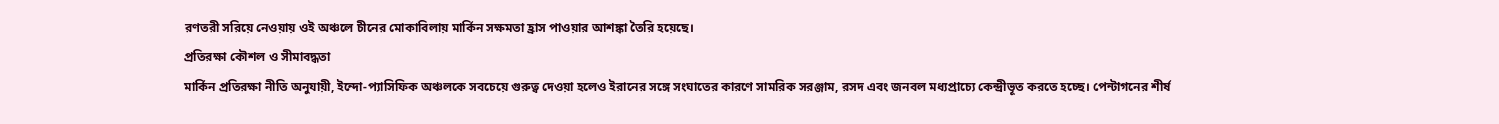রণতরী সরিয়ে নেওয়ায় ওই অঞ্চলে চীনের মোকাবিলায় মার্কিন সক্ষমতা হ্রাস পাওয়ার আশঙ্কা তৈরি হয়েছে।
প্রতিরক্ষা কৌশল ও সীমাবদ্ধতা
মার্কিন প্রতিরক্ষা নীতি অনুযায়ী, ইন্দো-প্যাসিফিক অঞ্চলকে সবচেয়ে গুরুত্ব দেওয়া হলেও ইরানের সঙ্গে সংঘাতের কারণে সামরিক সরঞ্জাম, রসদ এবং জনবল মধ্যপ্রাচ্যে কেন্দ্রীভূত করতে হচ্ছে। পেন্টাগনের শীর্ষ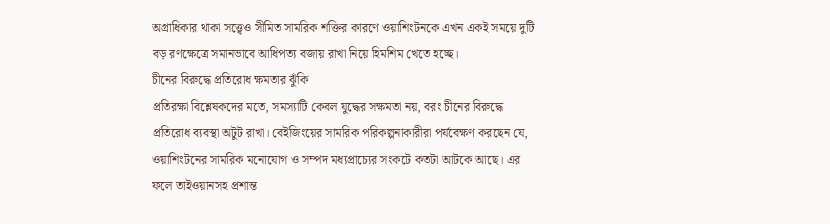অগ্রাধিকার থাকা সত্ত্বেও সীমিত সামরিক শক্তির কারণে ওয়াশিংটনকে এখন একই সময়ে দুটি বড় রণক্ষেত্রে সমানভাবে আধিপত্য বজায় রাখা নিয়ে হিমশিম খেতে হচ্ছে।
চীনের বিরুদ্ধে প্রতিরোধ ক্ষমতার ঝুঁকি
প্রতিরক্ষা বিশ্লেষকদের মতে, সমস্যাটি কেবল যুদ্ধের সক্ষমতা নয়, বরং চীনের বিরুদ্ধে প্রতিরোধ ব্যবস্থা অটুট রাখা। বেইজিংয়ের সামরিক পরিকল্পনাকারীরা পর্যবেক্ষণ করছেন যে, ওয়াশিংটনের সামরিক মনোযোগ ও সম্পদ মধ্যপ্রাচ্যের সংকটে কতটা আটকে আছে। এর ফলে তাইওয়ানসহ প্রশান্ত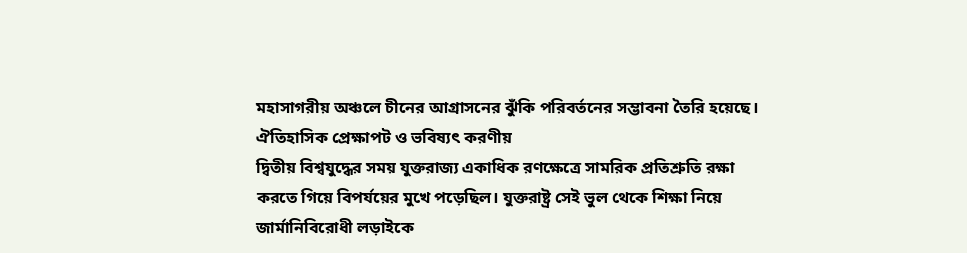মহাসাগরীয় অঞ্চলে চীনের আগ্রাসনের ঝুঁকি পরিবর্তনের সম্ভাবনা তৈরি হয়েছে।
ঐতিহাসিক প্রেক্ষাপট ও ভবিষ্যৎ করণীয়
দ্বিতীয় বিশ্বযুদ্ধের সময় যুক্তরাজ্য একাধিক রণক্ষেত্রে সামরিক প্রতিশ্রুতি রক্ষা করতে গিয়ে বিপর্যয়ের মুখে পড়েছিল। যুক্তরাষ্ট্র সেই ভুল থেকে শিক্ষা নিয়ে জার্মানিবিরোধী লড়াইকে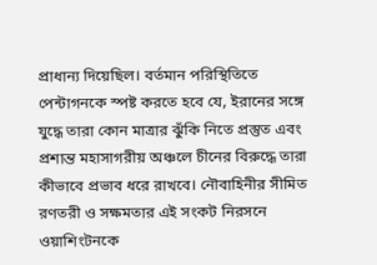প্রাধান্য দিয়েছিল। বর্তমান পরিস্থিতিতে পেন্টাগনকে স্পষ্ট করতে হবে যে, ইরানের সঙ্গে যুদ্ধে তারা কোন মাত্রার ঝুঁকি নিতে প্রস্তুত এবং প্রশান্ত মহাসাগরীয় অঞ্চলে চীনের বিরুদ্ধে তারা কীভাবে প্রভাব ধরে রাখবে। নৌবাহিনীর সীমিত রণতরী ও সক্ষমতার এই সংকট নিরসনে ওয়াশিংটনকে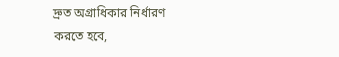দ্রুত অগ্রাধিকার নির্ধারণ করতে হবে,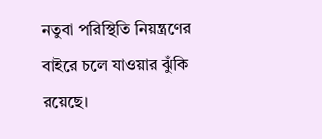নতুবা পরিস্থিতি নিয়ন্ত্রণের বাইরে চলে যাওয়ার ঝুঁকি রয়েছে।